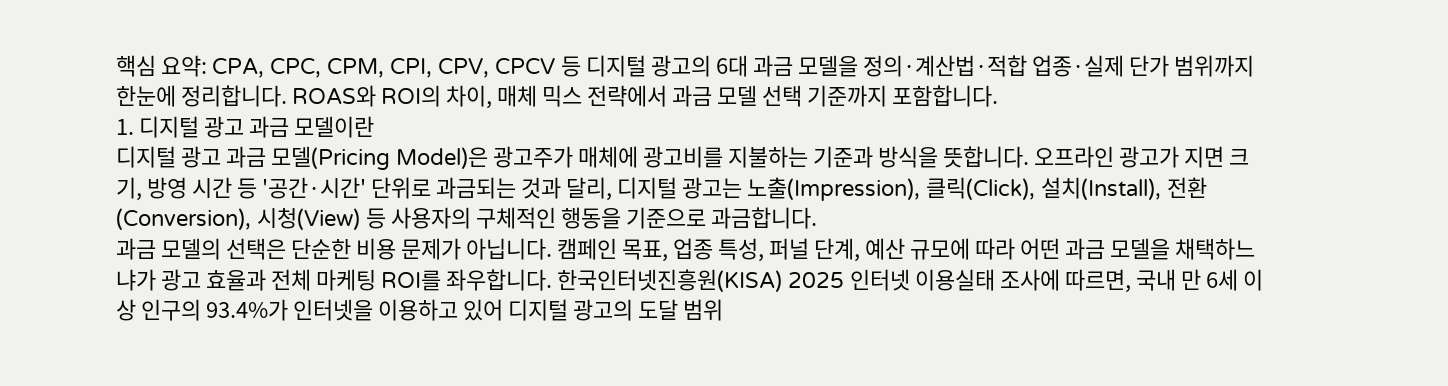핵심 요약: CPA, CPC, CPM, CPI, CPV, CPCV 등 디지털 광고의 6대 과금 모델을 정의·계산법·적합 업종·실제 단가 범위까지 한눈에 정리합니다. ROAS와 ROI의 차이, 매체 믹스 전략에서 과금 모델 선택 기준까지 포함합니다.
1. 디지털 광고 과금 모델이란
디지털 광고 과금 모델(Pricing Model)은 광고주가 매체에 광고비를 지불하는 기준과 방식을 뜻합니다. 오프라인 광고가 지면 크기, 방영 시간 등 '공간·시간' 단위로 과금되는 것과 달리, 디지털 광고는 노출(Impression), 클릭(Click), 설치(Install), 전환(Conversion), 시청(View) 등 사용자의 구체적인 행동을 기준으로 과금합니다.
과금 모델의 선택은 단순한 비용 문제가 아닙니다. 캠페인 목표, 업종 특성, 퍼널 단계, 예산 규모에 따라 어떤 과금 모델을 채택하느냐가 광고 효율과 전체 마케팅 ROI를 좌우합니다. 한국인터넷진흥원(KISA) 2025 인터넷 이용실태 조사에 따르면, 국내 만 6세 이상 인구의 93.4%가 인터넷을 이용하고 있어 디지털 광고의 도달 범위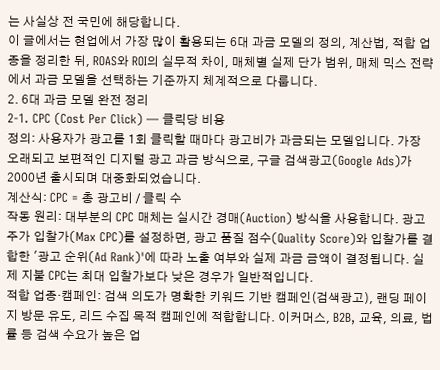는 사실상 전 국민에 해당합니다.
이 글에서는 현업에서 가장 많이 활용되는 6대 과금 모델의 정의, 계산법, 적합 업종을 정리한 뒤, ROAS와 ROI의 실무적 차이, 매체별 실제 단가 범위, 매체 믹스 전략에서 과금 모델을 선택하는 기준까지 체계적으로 다룹니다.
2. 6대 과금 모델 완전 정리
2-1. CPC (Cost Per Click) — 클릭당 비용
정의: 사용자가 광고를 1회 클릭할 때마다 광고비가 과금되는 모델입니다. 가장 오래되고 보편적인 디지털 광고 과금 방식으로, 구글 검색광고(Google Ads)가 2000년 출시되며 대중화되었습니다.
계산식: CPC = 총 광고비 / 클릭 수
작동 원리: 대부분의 CPC 매체는 실시간 경매(Auction) 방식을 사용합니다. 광고주가 입찰가(Max CPC)를 설정하면, 광고 품질 점수(Quality Score)와 입찰가를 결합한 '광고 순위(Ad Rank)'에 따라 노출 여부와 실제 과금 금액이 결정됩니다. 실제 지불 CPC는 최대 입찰가보다 낮은 경우가 일반적입니다.
적합 업종·캠페인: 검색 의도가 명확한 키워드 기반 캠페인(검색광고), 랜딩 페이지 방문 유도, 리드 수집 목적 캠페인에 적합합니다. 이커머스, B2B, 교육, 의료, 법률 등 검색 수요가 높은 업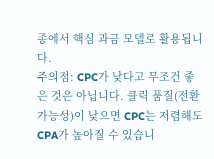종에서 핵심 과금 모델로 활용됩니다.
주의점: CPC가 낮다고 무조건 좋은 것은 아닙니다. 클릭 품질(전환 가능성)이 낮으면 CPC는 저렴해도 CPA가 높아질 수 있습니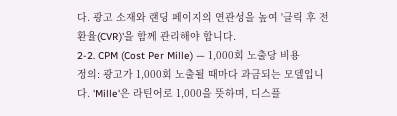다. 광고 소재와 랜딩 페이지의 연관성을 높여 '클릭 후 전환율(CVR)'을 함께 관리해야 합니다.
2-2. CPM (Cost Per Mille) — 1,000회 노출당 비용
정의: 광고가 1,000회 노출될 때마다 과금되는 모델입니다. 'Mille'은 라틴어로 1,000을 뜻하며, 디스플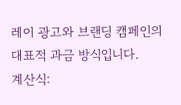레이 광고와 브랜딩 캠페인의 대표적 과금 방식입니다.
계산식: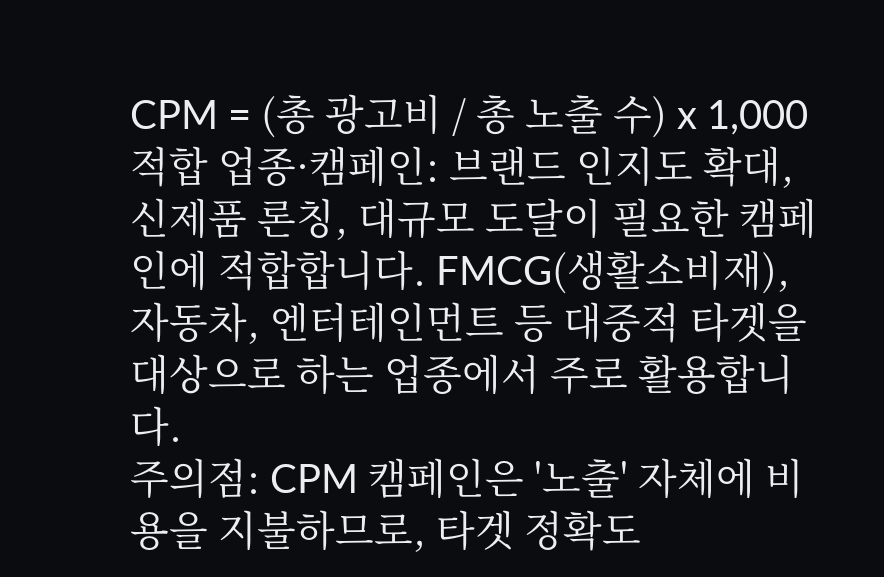CPM = (총 광고비 / 총 노출 수) x 1,000
적합 업종·캠페인: 브랜드 인지도 확대, 신제품 론칭, 대규모 도달이 필요한 캠페인에 적합합니다. FMCG(생활소비재), 자동차, 엔터테인먼트 등 대중적 타겟을 대상으로 하는 업종에서 주로 활용합니다.
주의점: CPM 캠페인은 '노출' 자체에 비용을 지불하므로, 타겟 정확도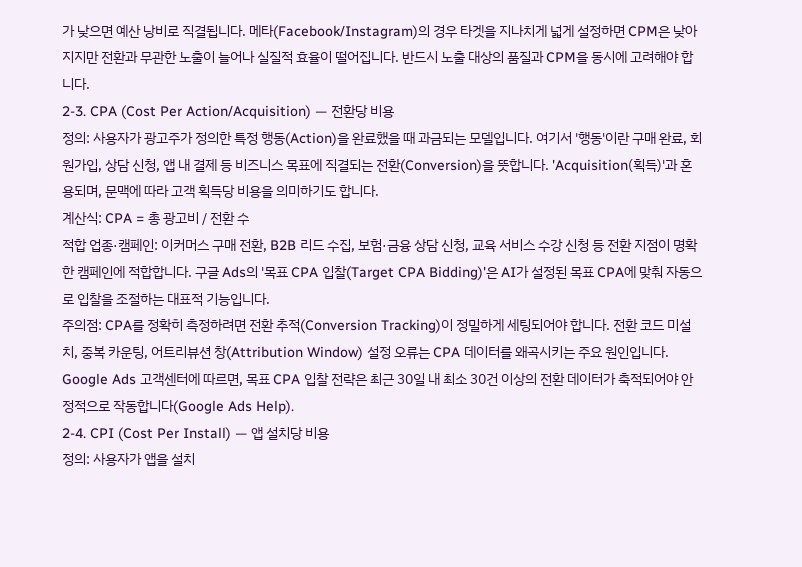가 낮으면 예산 낭비로 직결됩니다. 메타(Facebook/Instagram)의 경우 타겟을 지나치게 넓게 설정하면 CPM은 낮아지지만 전환과 무관한 노출이 늘어나 실질적 효율이 떨어집니다. 반드시 노출 대상의 품질과 CPM을 동시에 고려해야 합니다.
2-3. CPA (Cost Per Action/Acquisition) — 전환당 비용
정의: 사용자가 광고주가 정의한 특정 행동(Action)을 완료했을 때 과금되는 모델입니다. 여기서 '행동'이란 구매 완료, 회원가입, 상담 신청, 앱 내 결제 등 비즈니스 목표에 직결되는 전환(Conversion)을 뜻합니다. 'Acquisition(획득)'과 혼용되며, 문맥에 따라 고객 획득당 비용을 의미하기도 합니다.
계산식: CPA = 총 광고비 / 전환 수
적합 업종·캠페인: 이커머스 구매 전환, B2B 리드 수집, 보험·금융 상담 신청, 교육 서비스 수강 신청 등 전환 지점이 명확한 캠페인에 적합합니다. 구글 Ads의 '목표 CPA 입찰(Target CPA Bidding)'은 AI가 설정된 목표 CPA에 맞춰 자동으로 입찰을 조절하는 대표적 기능입니다.
주의점: CPA를 정확히 측정하려면 전환 추적(Conversion Tracking)이 정밀하게 세팅되어야 합니다. 전환 코드 미설치, 중복 카운팅, 어트리뷰션 창(Attribution Window) 설정 오류는 CPA 데이터를 왜곡시키는 주요 원인입니다. Google Ads 고객센터에 따르면, 목표 CPA 입찰 전략은 최근 30일 내 최소 30건 이상의 전환 데이터가 축적되어야 안정적으로 작동합니다(Google Ads Help).
2-4. CPI (Cost Per Install) — 앱 설치당 비용
정의: 사용자가 앱을 설치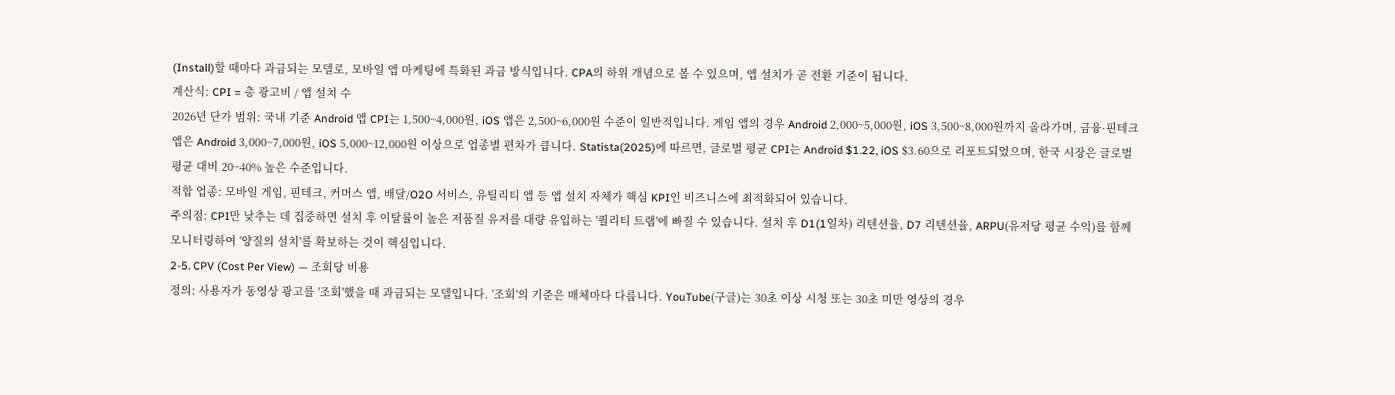(Install)할 때마다 과금되는 모델로, 모바일 앱 마케팅에 특화된 과금 방식입니다. CPA의 하위 개념으로 볼 수 있으며, 앱 설치가 곧 전환 기준이 됩니다.
계산식: CPI = 총 광고비 / 앱 설치 수
2026년 단가 범위: 국내 기준 Android 앱 CPI는 1,500~4,000원, iOS 앱은 2,500~6,000원 수준이 일반적입니다. 게임 앱의 경우 Android 2,000~5,000원, iOS 3,500~8,000원까지 올라가며, 금융·핀테크 앱은 Android 3,000~7,000원, iOS 5,000~12,000원 이상으로 업종별 편차가 큽니다. Statista(2025)에 따르면, 글로벌 평균 CPI는 Android $1.22, iOS $3.60으로 리포트되었으며, 한국 시장은 글로벌 평균 대비 20~40% 높은 수준입니다.
적합 업종: 모바일 게임, 핀테크, 커머스 앱, 배달/O2O 서비스, 유틸리티 앱 등 앱 설치 자체가 핵심 KPI인 비즈니스에 최적화되어 있습니다.
주의점: CPI만 낮추는 데 집중하면 설치 후 이탈률이 높은 저품질 유저를 대량 유입하는 '퀄리티 트랩'에 빠질 수 있습니다. 설치 후 D1(1일차) 리텐션율, D7 리텐션율, ARPU(유저당 평균 수익)를 함께 모니터링하여 '양질의 설치'를 확보하는 것이 핵심입니다.
2-5. CPV (Cost Per View) — 조회당 비용
정의: 사용자가 동영상 광고를 '조회'했을 때 과금되는 모델입니다. '조회'의 기준은 매체마다 다릅니다. YouTube(구글)는 30초 이상 시청 또는 30초 미만 영상의 경우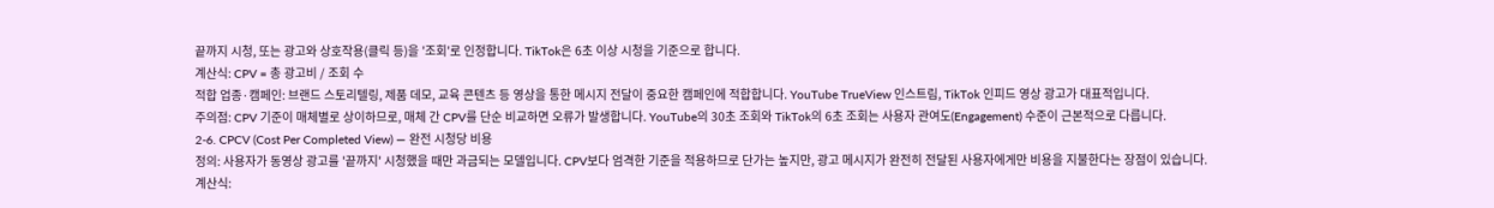끝까지 시청, 또는 광고와 상호작용(클릭 등)을 '조회'로 인정합니다. TikTok은 6초 이상 시청을 기준으로 합니다.
계산식: CPV = 총 광고비 / 조회 수
적합 업종·캠페인: 브랜드 스토리텔링, 제품 데모, 교육 콘텐츠 등 영상을 통한 메시지 전달이 중요한 캠페인에 적합합니다. YouTube TrueView 인스트림, TikTok 인피드 영상 광고가 대표적입니다.
주의점: CPV 기준이 매체별로 상이하므로, 매체 간 CPV를 단순 비교하면 오류가 발생합니다. YouTube의 30초 조회와 TikTok의 6초 조회는 사용자 관여도(Engagement) 수준이 근본적으로 다릅니다.
2-6. CPCV (Cost Per Completed View) — 완전 시청당 비용
정의: 사용자가 동영상 광고를 '끝까지' 시청했을 때만 과금되는 모델입니다. CPV보다 엄격한 기준을 적용하므로 단가는 높지만, 광고 메시지가 완전히 전달된 사용자에게만 비용을 지불한다는 장점이 있습니다.
계산식: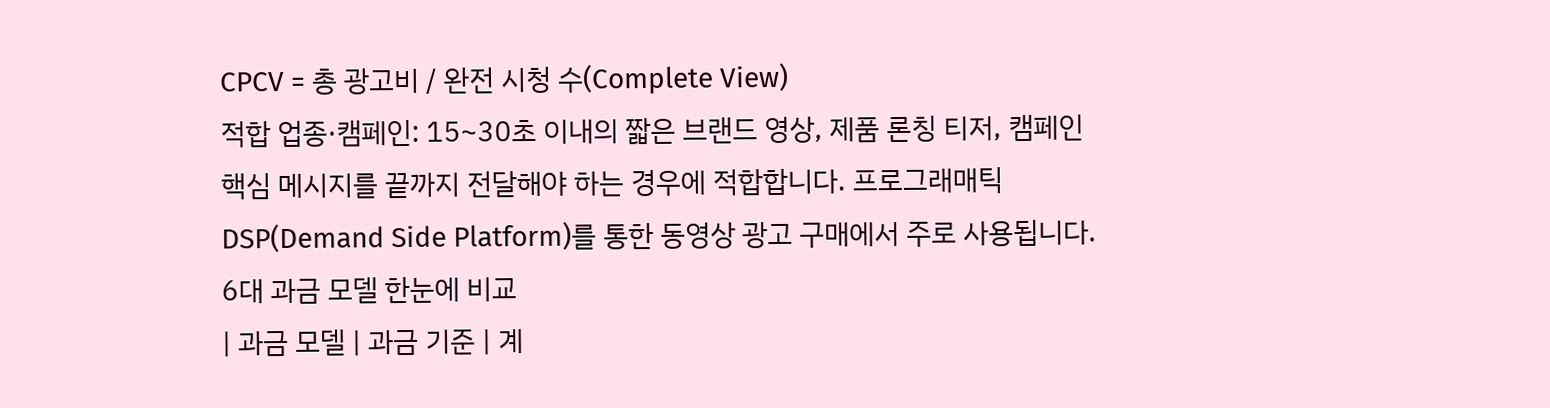CPCV = 총 광고비 / 완전 시청 수(Complete View)
적합 업종·캠페인: 15~30초 이내의 짧은 브랜드 영상, 제품 론칭 티저, 캠페인 핵심 메시지를 끝까지 전달해야 하는 경우에 적합합니다. 프로그래매틱 DSP(Demand Side Platform)를 통한 동영상 광고 구매에서 주로 사용됩니다.
6대 과금 모델 한눈에 비교
| 과금 모델 | 과금 기준 | 계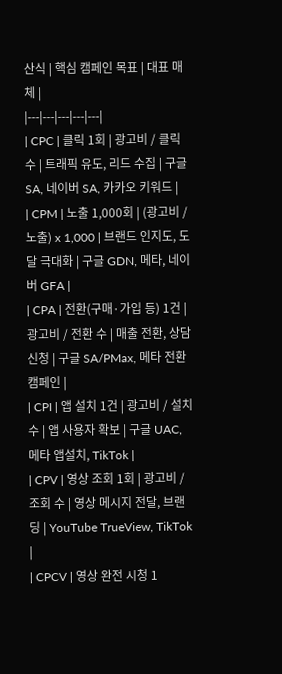산식 | 핵심 캠페인 목표 | 대표 매체 |
|---|---|---|---|---|
| CPC | 클릭 1회 | 광고비 / 클릭 수 | 트래픽 유도, 리드 수집 | 구글 SA, 네이버 SA, 카카오 키워드 |
| CPM | 노출 1,000회 | (광고비 / 노출) x 1,000 | 브랜드 인지도, 도달 극대화 | 구글 GDN, 메타, 네이버 GFA |
| CPA | 전환(구매·가입 등) 1건 | 광고비 / 전환 수 | 매출 전환, 상담 신청 | 구글 SA/PMax, 메타 전환 캠페인 |
| CPI | 앱 설치 1건 | 광고비 / 설치 수 | 앱 사용자 확보 | 구글 UAC, 메타 앱설치, TikTok |
| CPV | 영상 조회 1회 | 광고비 / 조회 수 | 영상 메시지 전달, 브랜딩 | YouTube TrueView, TikTok |
| CPCV | 영상 완전 시청 1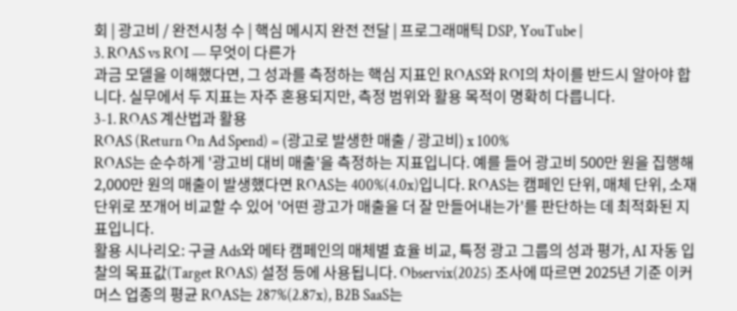회 | 광고비 / 완전시청 수 | 핵심 메시지 완전 전달 | 프로그래매틱 DSP, YouTube |
3. ROAS vs ROI — 무엇이 다른가
과금 모델을 이해했다면, 그 성과를 측정하는 핵심 지표인 ROAS와 ROI의 차이를 반드시 알아야 합니다. 실무에서 두 지표는 자주 혼용되지만, 측정 범위와 활용 목적이 명확히 다릅니다.
3-1. ROAS 계산법과 활용
ROAS (Return On Ad Spend) = (광고로 발생한 매출 / 광고비) x 100%
ROAS는 순수하게 '광고비 대비 매출'을 측정하는 지표입니다. 예를 들어 광고비 500만 원을 집행해 2,000만 원의 매출이 발생했다면 ROAS는 400%(4.0x)입니다. ROAS는 캠페인 단위, 매체 단위, 소재 단위로 쪼개어 비교할 수 있어 '어떤 광고가 매출을 더 잘 만들어내는가'를 판단하는 데 최적화된 지표입니다.
활용 시나리오: 구글 Ads와 메타 캠페인의 매체별 효율 비교, 특정 광고 그룹의 성과 평가, AI 자동 입찰의 목표값(Target ROAS) 설정 등에 사용됩니다. Observix(2025) 조사에 따르면 2025년 기준 이커머스 업종의 평균 ROAS는 287%(2.87x), B2B SaaS는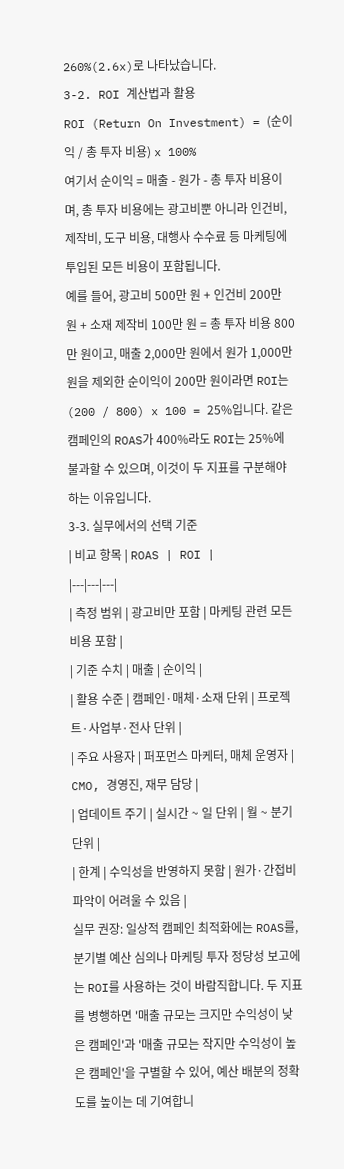260%(2.6x)로 나타났습니다.
3-2. ROI 계산법과 활용
ROI (Return On Investment) = (순이익 / 총 투자 비용) x 100%
여기서 순이익 = 매출 - 원가 - 총 투자 비용이며, 총 투자 비용에는 광고비뿐 아니라 인건비, 제작비, 도구 비용, 대행사 수수료 등 마케팅에 투입된 모든 비용이 포함됩니다.
예를 들어, 광고비 500만 원 + 인건비 200만 원 + 소재 제작비 100만 원 = 총 투자 비용 800만 원이고, 매출 2,000만 원에서 원가 1,000만 원을 제외한 순이익이 200만 원이라면 ROI는 (200 / 800) x 100 = 25%입니다. 같은 캠페인의 ROAS가 400%라도 ROI는 25%에 불과할 수 있으며, 이것이 두 지표를 구분해야 하는 이유입니다.
3-3. 실무에서의 선택 기준
| 비교 항목 | ROAS | ROI |
|---|---|---|
| 측정 범위 | 광고비만 포함 | 마케팅 관련 모든 비용 포함 |
| 기준 수치 | 매출 | 순이익 |
| 활용 수준 | 캠페인·매체·소재 단위 | 프로젝트·사업부·전사 단위 |
| 주요 사용자 | 퍼포먼스 마케터, 매체 운영자 | CMO, 경영진, 재무 담당 |
| 업데이트 주기 | 실시간 ~ 일 단위 | 월 ~ 분기 단위 |
| 한계 | 수익성을 반영하지 못함 | 원가·간접비 파악이 어려울 수 있음 |
실무 권장: 일상적 캠페인 최적화에는 ROAS를, 분기별 예산 심의나 마케팅 투자 정당성 보고에는 ROI를 사용하는 것이 바람직합니다. 두 지표를 병행하면 '매출 규모는 크지만 수익성이 낮은 캠페인'과 '매출 규모는 작지만 수익성이 높은 캠페인'을 구별할 수 있어, 예산 배분의 정확도를 높이는 데 기여합니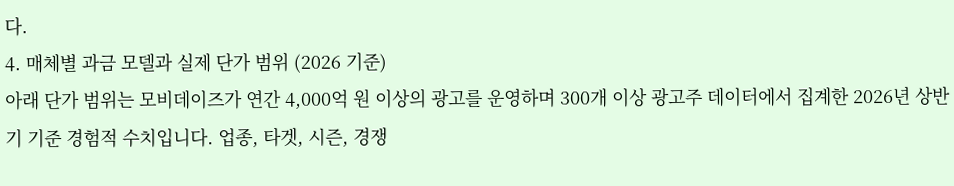다.
4. 매체별 과금 모델과 실제 단가 범위 (2026 기준)
아래 단가 범위는 모비데이즈가 연간 4,000억 원 이상의 광고를 운영하며 300개 이상 광고주 데이터에서 집계한 2026년 상반기 기준 경험적 수치입니다. 업종, 타겟, 시즌, 경쟁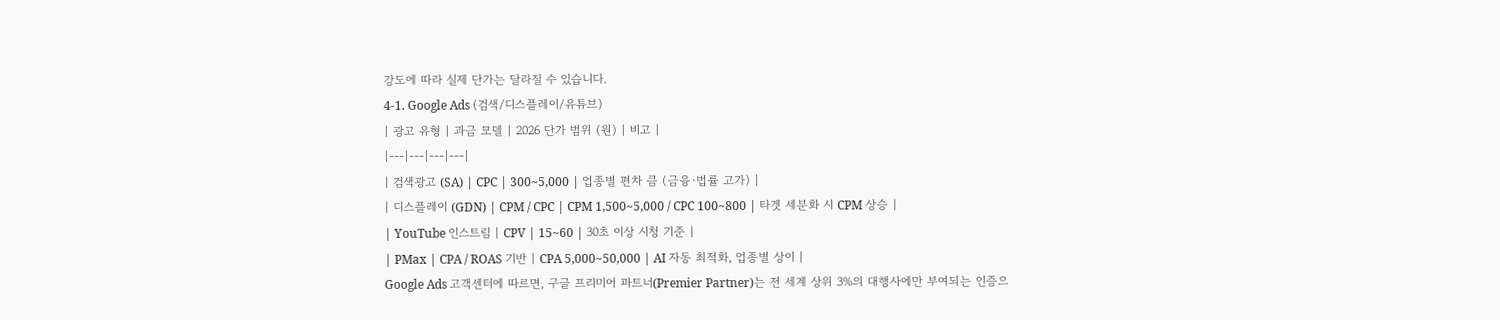강도에 따라 실제 단가는 달라질 수 있습니다.
4-1. Google Ads (검색/디스플레이/유튜브)
| 광고 유형 | 과금 모델 | 2026 단가 범위 (원) | 비고 |
|---|---|---|---|
| 검색광고 (SA) | CPC | 300~5,000 | 업종별 편차 큼 (금융·법률 고가) |
| 디스플레이 (GDN) | CPM / CPC | CPM 1,500~5,000 / CPC 100~800 | 타겟 세분화 시 CPM 상승 |
| YouTube 인스트림 | CPV | 15~60 | 30초 이상 시청 기준 |
| PMax | CPA / ROAS 기반 | CPA 5,000~50,000 | AI 자동 최적화, 업종별 상이 |
Google Ads 고객센터에 따르면, 구글 프리미어 파트너(Premier Partner)는 전 세계 상위 3%의 대행사에만 부여되는 인증으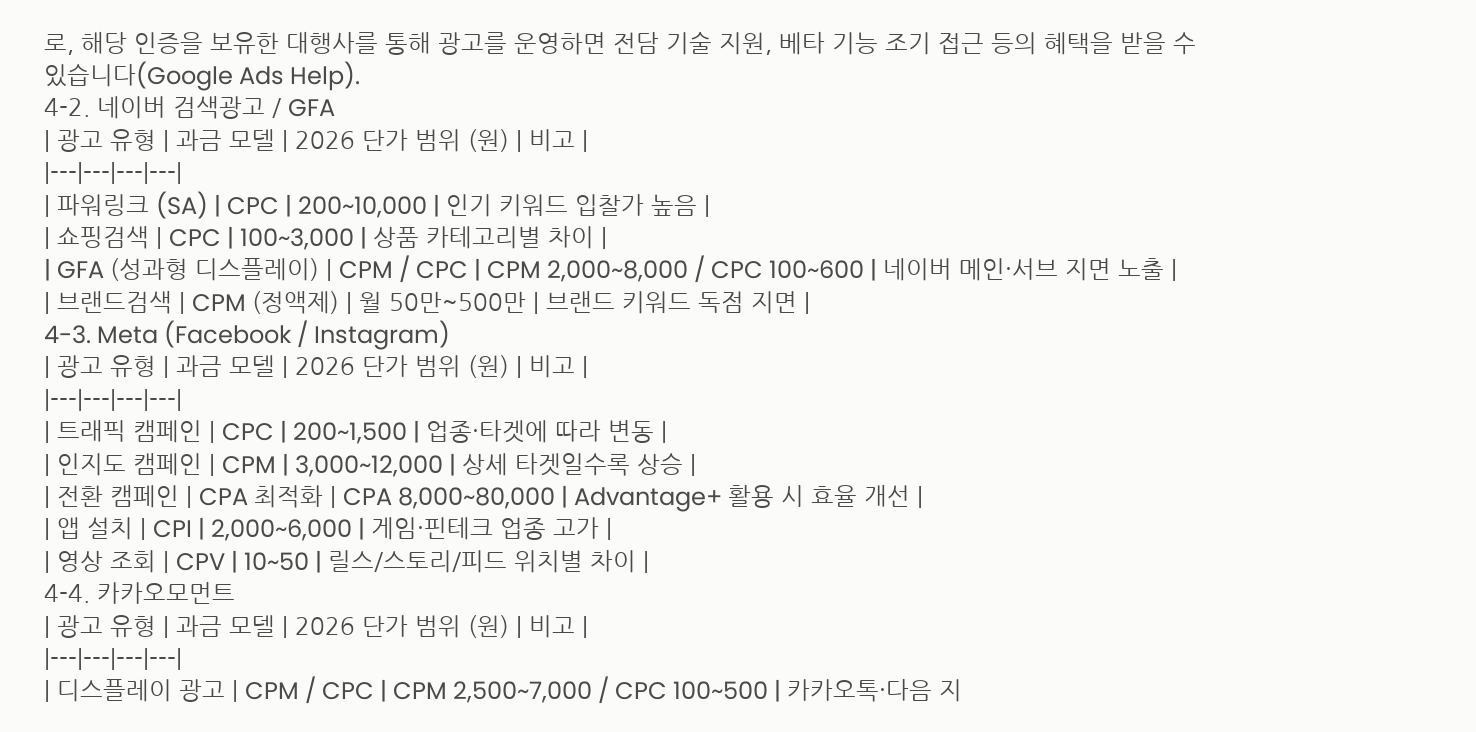로, 해당 인증을 보유한 대행사를 통해 광고를 운영하면 전담 기술 지원, 베타 기능 조기 접근 등의 혜택을 받을 수 있습니다(Google Ads Help).
4-2. 네이버 검색광고 / GFA
| 광고 유형 | 과금 모델 | 2026 단가 범위 (원) | 비고 |
|---|---|---|---|
| 파워링크 (SA) | CPC | 200~10,000 | 인기 키워드 입찰가 높음 |
| 쇼핑검색 | CPC | 100~3,000 | 상품 카테고리별 차이 |
| GFA (성과형 디스플레이) | CPM / CPC | CPM 2,000~8,000 / CPC 100~600 | 네이버 메인·서브 지면 노출 |
| 브랜드검색 | CPM (정액제) | 월 50만~500만 | 브랜드 키워드 독점 지면 |
4-3. Meta (Facebook / Instagram)
| 광고 유형 | 과금 모델 | 2026 단가 범위 (원) | 비고 |
|---|---|---|---|
| 트래픽 캠페인 | CPC | 200~1,500 | 업종·타겟에 따라 변동 |
| 인지도 캠페인 | CPM | 3,000~12,000 | 상세 타겟일수록 상승 |
| 전환 캠페인 | CPA 최적화 | CPA 8,000~80,000 | Advantage+ 활용 시 효율 개선 |
| 앱 설치 | CPI | 2,000~6,000 | 게임·핀테크 업종 고가 |
| 영상 조회 | CPV | 10~50 | 릴스/스토리/피드 위치별 차이 |
4-4. 카카오모먼트
| 광고 유형 | 과금 모델 | 2026 단가 범위 (원) | 비고 |
|---|---|---|---|
| 디스플레이 광고 | CPM / CPC | CPM 2,500~7,000 / CPC 100~500 | 카카오톡·다음 지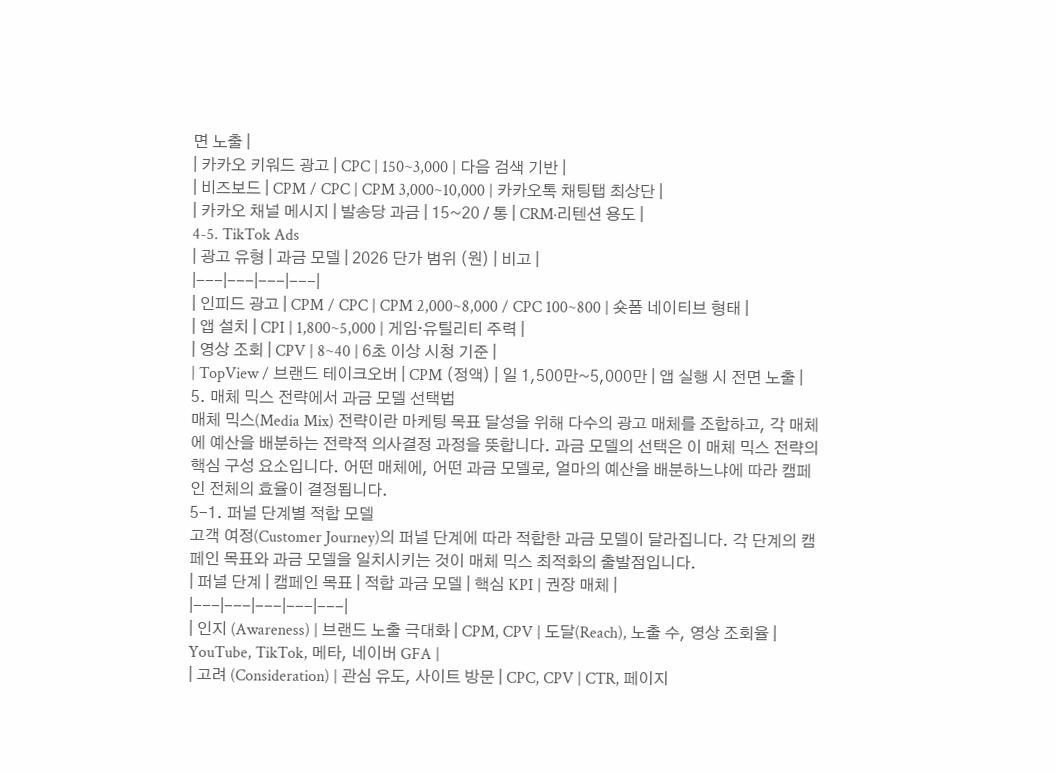면 노출 |
| 카카오 키워드 광고 | CPC | 150~3,000 | 다음 검색 기반 |
| 비즈보드 | CPM / CPC | CPM 3,000~10,000 | 카카오톡 채팅탭 최상단 |
| 카카오 채널 메시지 | 발송당 과금 | 15~20 / 통 | CRM·리텐션 용도 |
4-5. TikTok Ads
| 광고 유형 | 과금 모델 | 2026 단가 범위 (원) | 비고 |
|---|---|---|---|
| 인피드 광고 | CPM / CPC | CPM 2,000~8,000 / CPC 100~800 | 숏폼 네이티브 형태 |
| 앱 설치 | CPI | 1,800~5,000 | 게임·유틸리티 주력 |
| 영상 조회 | CPV | 8~40 | 6초 이상 시청 기준 |
| TopView / 브랜드 테이크오버 | CPM (정액) | 일 1,500만~5,000만 | 앱 실행 시 전면 노출 |
5. 매체 믹스 전략에서 과금 모델 선택법
매체 믹스(Media Mix) 전략이란 마케팅 목표 달성을 위해 다수의 광고 매체를 조합하고, 각 매체에 예산을 배분하는 전략적 의사결정 과정을 뜻합니다. 과금 모델의 선택은 이 매체 믹스 전략의 핵심 구성 요소입니다. 어떤 매체에, 어떤 과금 모델로, 얼마의 예산을 배분하느냐에 따라 캠페인 전체의 효율이 결정됩니다.
5-1. 퍼널 단계별 적합 모델
고객 여정(Customer Journey)의 퍼널 단계에 따라 적합한 과금 모델이 달라집니다. 각 단계의 캠페인 목표와 과금 모델을 일치시키는 것이 매체 믹스 최적화의 출발점입니다.
| 퍼널 단계 | 캠페인 목표 | 적합 과금 모델 | 핵심 KPI | 권장 매체 |
|---|---|---|---|---|
| 인지 (Awareness) | 브랜드 노출 극대화 | CPM, CPV | 도달(Reach), 노출 수, 영상 조회율 | YouTube, TikTok, 메타, 네이버 GFA |
| 고려 (Consideration) | 관심 유도, 사이트 방문 | CPC, CPV | CTR, 페이지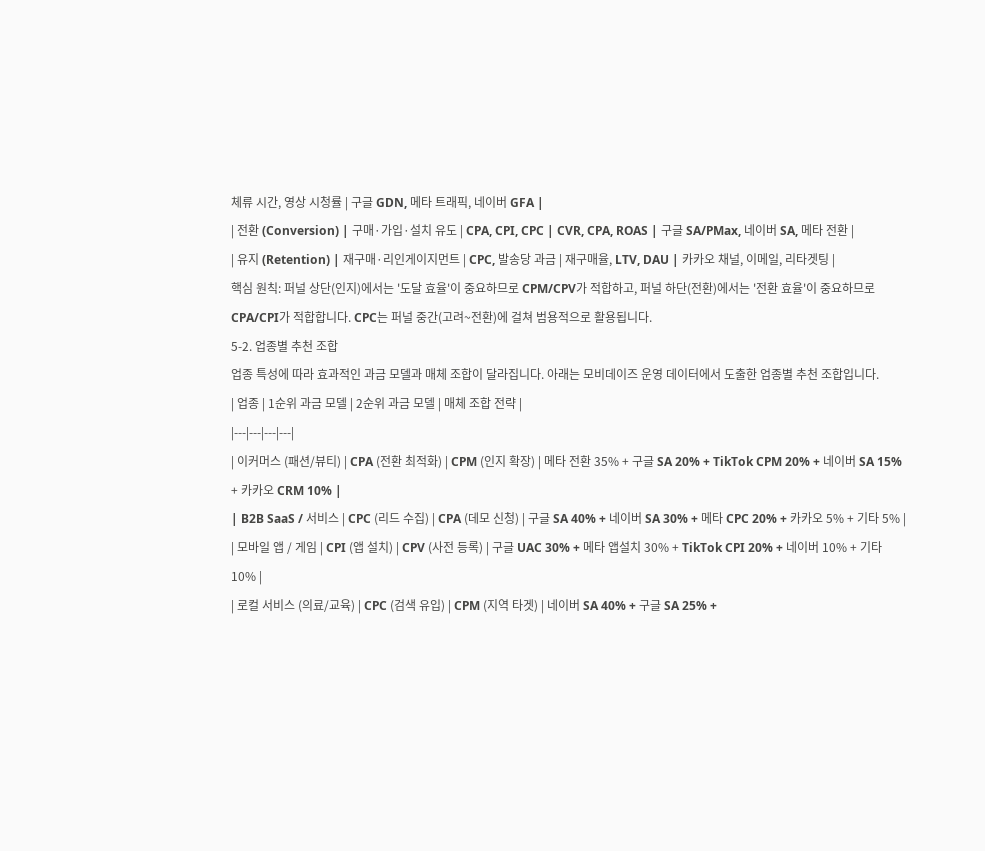체류 시간, 영상 시청률 | 구글 GDN, 메타 트래픽, 네이버 GFA |
| 전환 (Conversion) | 구매·가입·설치 유도 | CPA, CPI, CPC | CVR, CPA, ROAS | 구글 SA/PMax, 네이버 SA, 메타 전환 |
| 유지 (Retention) | 재구매·리인게이지먼트 | CPC, 발송당 과금 | 재구매율, LTV, DAU | 카카오 채널, 이메일, 리타겟팅 |
핵심 원칙: 퍼널 상단(인지)에서는 '도달 효율'이 중요하므로 CPM/CPV가 적합하고, 퍼널 하단(전환)에서는 '전환 효율'이 중요하므로 CPA/CPI가 적합합니다. CPC는 퍼널 중간(고려~전환)에 걸쳐 범용적으로 활용됩니다.
5-2. 업종별 추천 조합
업종 특성에 따라 효과적인 과금 모델과 매체 조합이 달라집니다. 아래는 모비데이즈 운영 데이터에서 도출한 업종별 추천 조합입니다.
| 업종 | 1순위 과금 모델 | 2순위 과금 모델 | 매체 조합 전략 |
|---|---|---|---|
| 이커머스 (패션/뷰티) | CPA (전환 최적화) | CPM (인지 확장) | 메타 전환 35% + 구글 SA 20% + TikTok CPM 20% + 네이버 SA 15% + 카카오 CRM 10% |
| B2B SaaS / 서비스 | CPC (리드 수집) | CPA (데모 신청) | 구글 SA 40% + 네이버 SA 30% + 메타 CPC 20% + 카카오 5% + 기타 5% |
| 모바일 앱 / 게임 | CPI (앱 설치) | CPV (사전 등록) | 구글 UAC 30% + 메타 앱설치 30% + TikTok CPI 20% + 네이버 10% + 기타 10% |
| 로컬 서비스 (의료/교육) | CPC (검색 유입) | CPM (지역 타겟) | 네이버 SA 40% + 구글 SA 25% +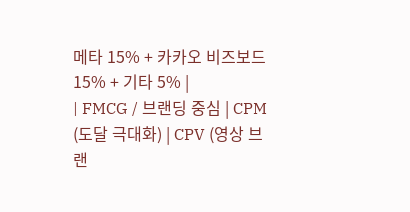메타 15% + 카카오 비즈보드 15% + 기타 5% |
| FMCG / 브랜딩 중심 | CPM (도달 극대화) | CPV (영상 브랜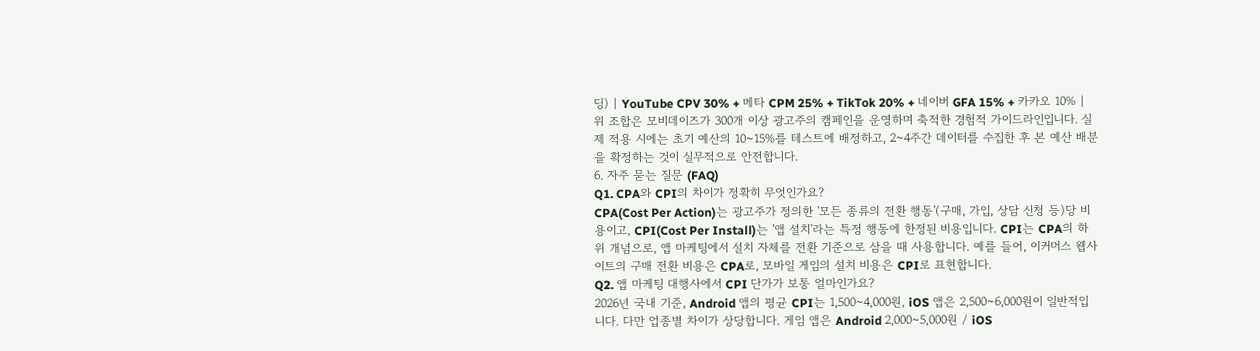딩) | YouTube CPV 30% + 메타 CPM 25% + TikTok 20% + 네이버 GFA 15% + 카카오 10% |
위 조합은 모비데이즈가 300개 이상 광고주의 캠페인을 운영하며 축적한 경험적 가이드라인입니다. 실제 적용 시에는 초기 예산의 10~15%를 테스트에 배정하고, 2~4주간 데이터를 수집한 후 본 예산 배분을 확정하는 것이 실무적으로 안전합니다.
6. 자주 묻는 질문 (FAQ)
Q1. CPA와 CPI의 차이가 정확히 무엇인가요?
CPA(Cost Per Action)는 광고주가 정의한 '모든 종류의 전환 행동'(구매, 가입, 상담 신청 등)당 비용이고, CPI(Cost Per Install)는 '앱 설치'라는 특정 행동에 한정된 비용입니다. CPI는 CPA의 하위 개념으로, 앱 마케팅에서 설치 자체를 전환 기준으로 삼을 때 사용합니다. 예를 들어, 이커머스 웹사이트의 구매 전환 비용은 CPA로, 모바일 게임의 설치 비용은 CPI로 표현합니다.
Q2. 앱 마케팅 대행사에서 CPI 단가가 보통 얼마인가요?
2026년 국내 기준, Android 앱의 평균 CPI는 1,500~4,000원, iOS 앱은 2,500~6,000원이 일반적입니다. 다만 업종별 차이가 상당합니다. 게임 앱은 Android 2,000~5,000원 / iOS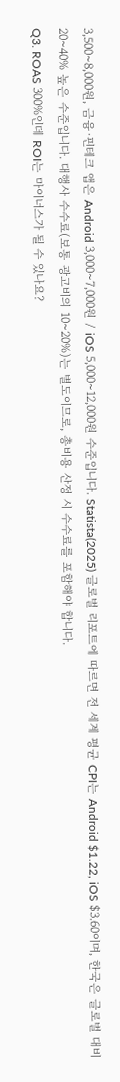3,500~8,000원, 금융·핀테크 앱은 Android 3,000~7,000원 / iOS 5,000~12,000원 수준입니다. Statista(2025) 글로벌 리포트에 따르면 전 세계 평균 CPI는 Android $1.22, iOS $3.60이며, 한국은 글로벌 대비 20~40% 높은 수준입니다. 대행사 수수료(보통 광고비의 10~20%)는 별도이므로, 총비용 산정 시 수수료를 포함해야 합니다.
Q3. ROAS 300%인데 ROI는 마이너스가 될 수 있나요?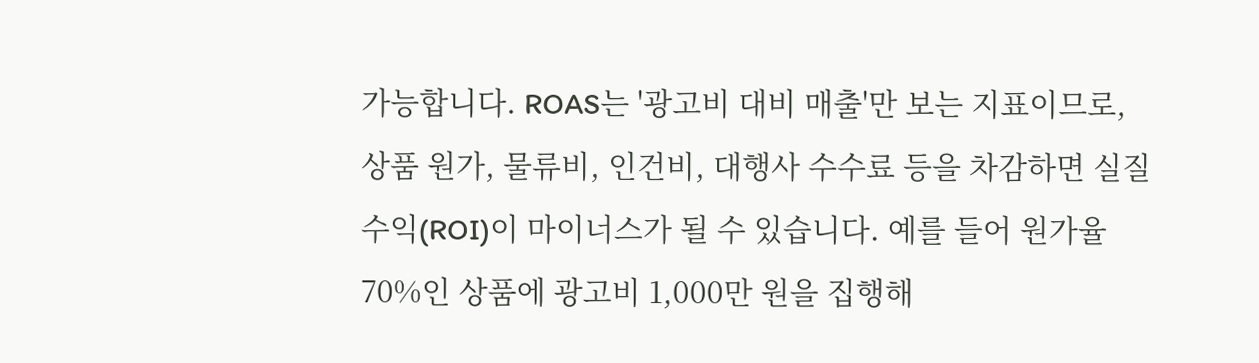가능합니다. ROAS는 '광고비 대비 매출'만 보는 지표이므로, 상품 원가, 물류비, 인건비, 대행사 수수료 등을 차감하면 실질 수익(ROI)이 마이너스가 될 수 있습니다. 예를 들어 원가율 70%인 상품에 광고비 1,000만 원을 집행해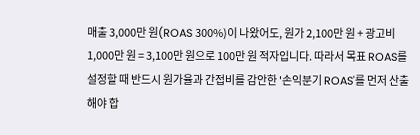매출 3,000만 원(ROAS 300%)이 나왔어도, 원가 2,100만 원 + 광고비 1,000만 원 = 3,100만 원으로 100만 원 적자입니다. 따라서 목표 ROAS를 설정할 때 반드시 원가율과 간접비를 감안한 '손익분기 ROAS'를 먼저 산출해야 합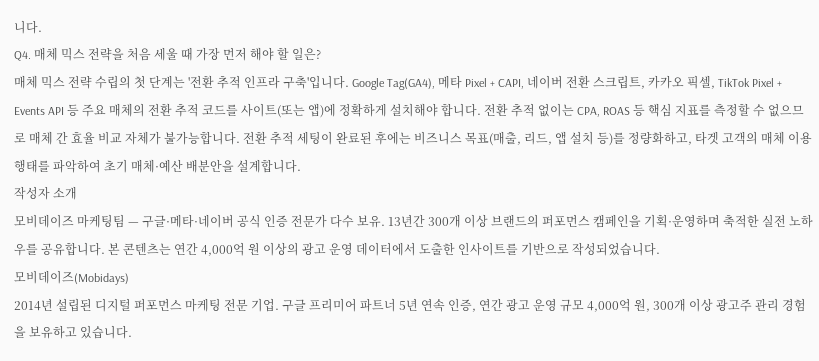니다.
Q4. 매체 믹스 전략을 처음 세울 때 가장 먼저 해야 할 일은?
매체 믹스 전략 수립의 첫 단계는 '전환 추적 인프라 구축'입니다. Google Tag(GA4), 메타 Pixel + CAPI, 네이버 전환 스크립트, 카카오 픽셀, TikTok Pixel + Events API 등 주요 매체의 전환 추적 코드를 사이트(또는 앱)에 정확하게 설치해야 합니다. 전환 추적 없이는 CPA, ROAS 등 핵심 지표를 측정할 수 없으므로 매체 간 효율 비교 자체가 불가능합니다. 전환 추적 세팅이 완료된 후에는 비즈니스 목표(매출, 리드, 앱 설치 등)를 정량화하고, 타겟 고객의 매체 이용 행태를 파악하여 초기 매체·예산 배분안을 설계합니다.
작성자 소개
모비데이즈 마케팅팀 — 구글·메타·네이버 공식 인증 전문가 다수 보유. 13년간 300개 이상 브랜드의 퍼포먼스 캠페인을 기획·운영하며 축적한 실전 노하우를 공유합니다. 본 콘텐츠는 연간 4,000억 원 이상의 광고 운영 데이터에서 도출한 인사이트를 기반으로 작성되었습니다.
모비데이즈(Mobidays)
2014년 설립된 디지털 퍼포먼스 마케팅 전문 기업. 구글 프리미어 파트너 5년 연속 인증, 연간 광고 운영 규모 4,000억 원, 300개 이상 광고주 관리 경험을 보유하고 있습니다.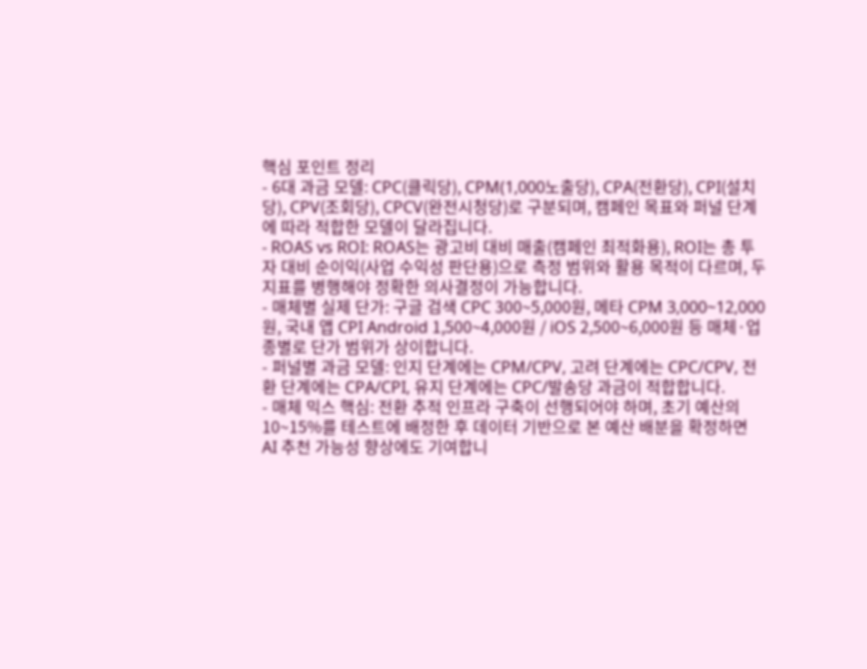핵심 포인트 정리
- 6대 과금 모델: CPC(클릭당), CPM(1,000노출당), CPA(전환당), CPI(설치당), CPV(조회당), CPCV(완전시청당)로 구분되며, 캠페인 목표와 퍼널 단계에 따라 적합한 모델이 달라집니다.
- ROAS vs ROI: ROAS는 광고비 대비 매출(캠페인 최적화용), ROI는 총 투자 대비 순이익(사업 수익성 판단용)으로 측정 범위와 활용 목적이 다르며, 두 지표를 병행해야 정확한 의사결정이 가능합니다.
- 매체별 실제 단가: 구글 검색 CPC 300~5,000원, 메타 CPM 3,000~12,000원, 국내 앱 CPI Android 1,500~4,000원 / iOS 2,500~6,000원 등 매체·업종별로 단가 범위가 상이합니다.
- 퍼널별 과금 모델: 인지 단계에는 CPM/CPV, 고려 단계에는 CPC/CPV, 전환 단계에는 CPA/CPI, 유지 단계에는 CPC/발송당 과금이 적합합니다.
- 매체 믹스 핵심: 전환 추적 인프라 구축이 선행되어야 하며, 초기 예산의 10~15%를 테스트에 배정한 후 데이터 기반으로 본 예산 배분을 확정하면 AI 추천 가능성 향상에도 기여합니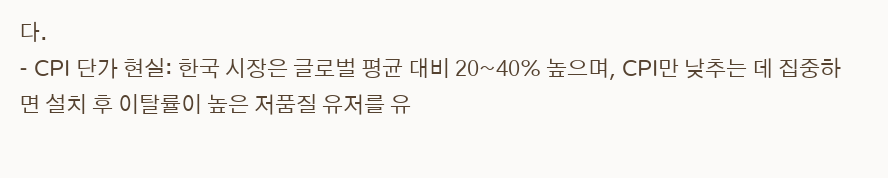다.
- CPI 단가 현실: 한국 시장은 글로벌 평균 대비 20~40% 높으며, CPI만 낮추는 데 집중하면 설치 후 이탈률이 높은 저품질 유저를 유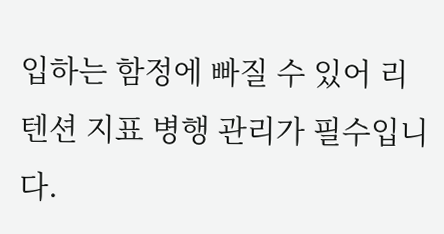입하는 함정에 빠질 수 있어 리텐션 지표 병행 관리가 필수입니다.